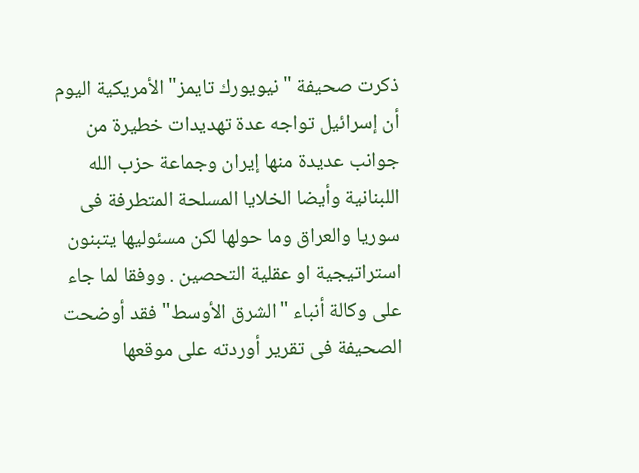ذكرت صحيفة "نيويورك تايمز" الأمريكية اليوم أن إسرائيل تواجه عدة تهديدات خطيرة من جوانب عديدة منها إيران وجماعة حزب الله اللبنانية وأيضا الخلايا المسلحة المتطرفة فى سوريا والعراق وما حولها لكن مسئوليها يتبنون استراتيجية او عقلية التحصين . ووفقا لما جاء على وكالة أنباء "الشرق الأوسط" فقد أوضحت الصحيفة فى تقرير أوردته على موقعها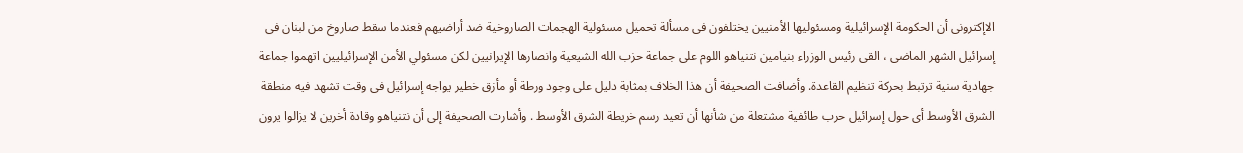الاإكترونى أن الحكومة الإسرائيلية ومسئوليها الأمنيين يختلفون فى مسألة تحميل مسئولية الهجمات الصاروخية ضد أراضيهم فعندما سقط صاروخ من لبنان فى إسرائيل الشهر الماضى ، القى رئيس الوزراء بنيامين نتنياهو اللوم على جماعة حزب الله الشيعية وانصارها الإيرانيين لكن مسئولي الأمن الإسرائيليين اتهموا جماعة جهادية سنية ترتبط بحركة تنظيم القاعدة. وأضافت الصحيفة أن هذا الخلاف بمثابة دليل على وجود ورطة أو مأزق خطير يواجه إسرائيل فى وقت تشهد فيه منطقة الشرق الأوسط أى حول إسرائيل حرب طائفية مشتعلة من شأنها أن تعيد رسم خريطة الشرق الأوسط . وأشارت الصحيفة إلى أن نتنياهو وقادة أخرين لا يزالوا يرون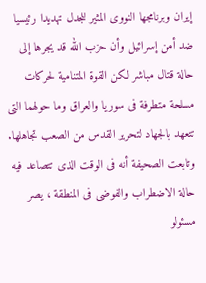إيران وبرنامجها النووى المثير للجدل تهديدا رئيسيا ضد أمن إسرائيل وأن حزب الله قد يجرها إلى حالة قتال مباشر لكن القوة المتنامية لحركات مسلحة متطرفة فى سوريا والعراق وما حولهما التى تتعهد بالجهاد لتحرير القدس من الصعب تجاهلها. وتابعت الصحيفة أنه فى الوقت الذى تتصاعد فيه حالة الاضطراب والفوضى فى المنطقة ، يصر مسئولو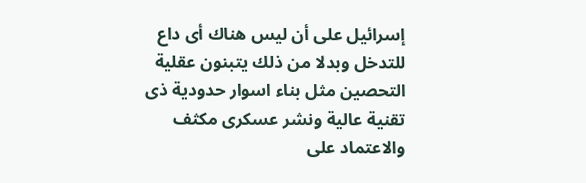إسرائيل على أن ليس هناك أى داع للتدخل وبدلا من ذلك يتبنون عقلية التحصين مثل بناء اسوار حدودية ذى تقنية عالية ونشر عسكرى مكثف والاعتماد على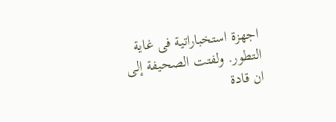اجهزة استخباراتية فى غاية التطور. ولفتت الصحيفة إلى ان قادة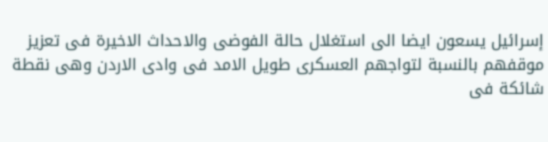إسرائيل يسعون ايضا الى استغلال حالة الفوضى والاحداث الاخيرة فى تعزيز موقفهم بالنسبة لتواجهم العسكرى طويل الامد فى وادى الاردن وهى نقطة شائكة فى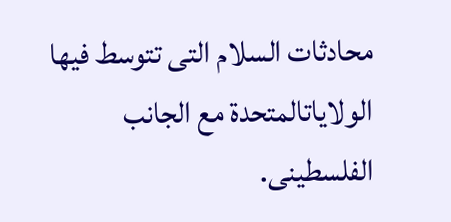محادثات السلام التى تتوسط فيها الولاياتالمتحدة مع الجانب الفلسطينى.